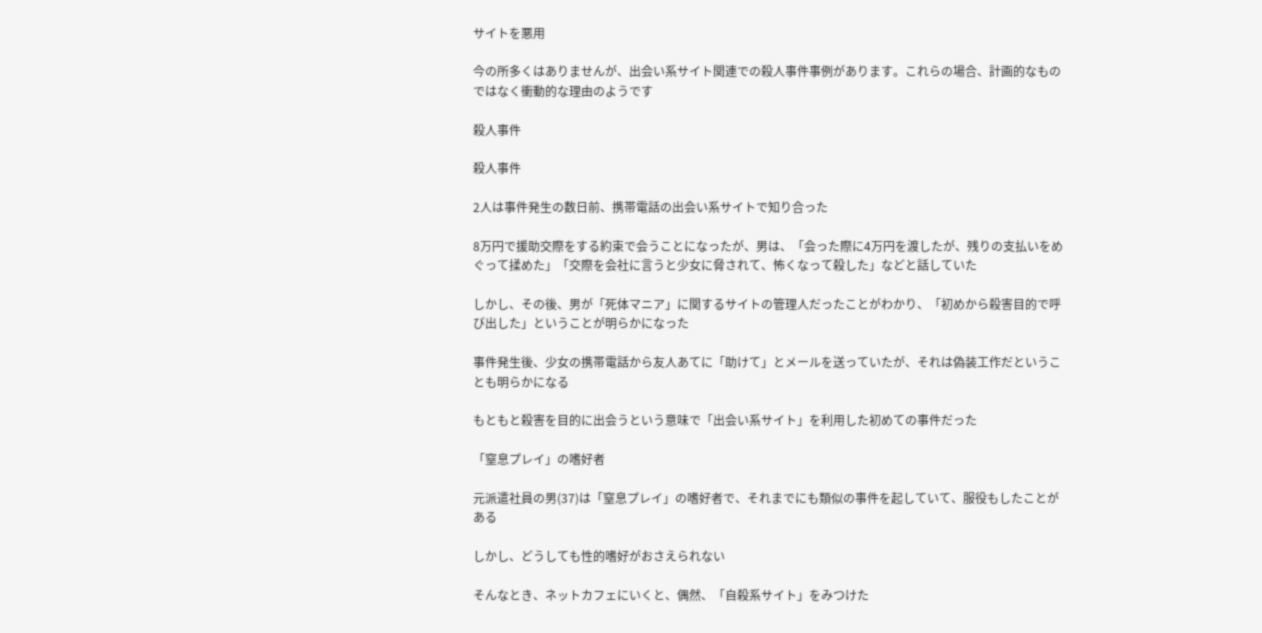サイトを悪用

今の所多くはありませんが、出会い系サイト関連での殺人事件事例があります。これらの場合、計画的なものではなく衝動的な理由のようです

殺人事件

殺人事件

2人は事件発生の数日前、携帯電話の出会い系サイトで知り合った

8万円で援助交際をする約束で会うことになったが、男は、「会った際に4万円を渡したが、残りの支払いをめぐって揉めた」「交際を会社に言うと少女に脅されて、怖くなって殺した」などと話していた

しかし、その後、男が「死体マニア」に関するサイトの管理人だったことがわかり、「初めから殺害目的で呼び出した」ということが明らかになった

事件発生後、少女の携帯電話から友人あてに「助けて」とメールを送っていたが、それは偽装工作だということも明らかになる

もともと殺害を目的に出会うという意味で「出会い系サイト」を利用した初めての事件だった

「窒息プレイ」の嗜好者

元派遣社員の男(37)は「窒息プレイ」の嗜好者で、それまでにも類似の事件を起していて、服役もしたことがある

しかし、どうしても性的嗜好がおさえられない

そんなとき、ネットカフェにいくと、偶然、「自殺系サイト」をみつけた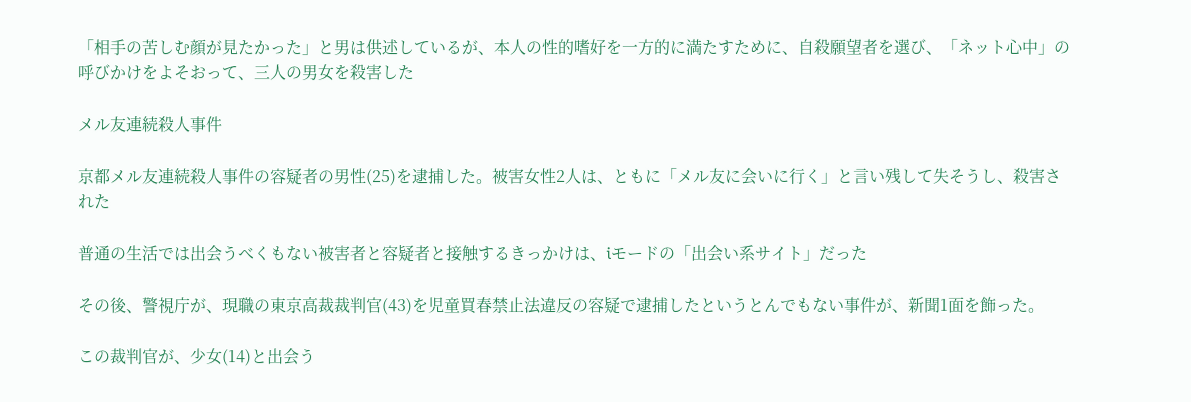「相手の苦しむ顔が見たかった」と男は供述しているが、本人の性的嗜好を一方的に満たすために、自殺願望者を選び、「ネット心中」の呼びかけをよそおって、三人の男女を殺害した

メル友連続殺人事件

京都メル友連続殺人事件の容疑者の男性(25)を逮捕した。被害女性2人は、ともに「メル友に会いに行く」と言い残して失そうし、殺害された

普通の生活では出会うべくもない被害者と容疑者と接触するきっかけは、iモードの「出会い系サイト」だった

その後、警視庁が、現職の東京高裁裁判官(43)を児童買春禁止法違反の容疑で逮捕したというとんでもない事件が、新聞1面を飾った。

この裁判官が、少女(14)と出会う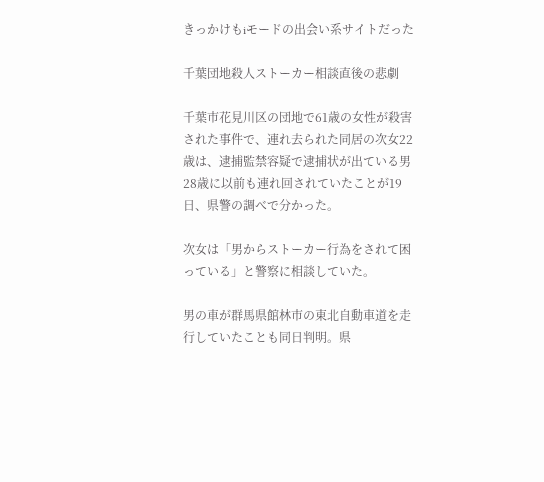きっかけもiモードの出会い系サイトだった

千葉団地殺人ストーカー相談直後の悲劇

千葉市花見川区の団地で61歳の女性が殺害された事件で、連れ去られた同居の次女22歳は、逮捕監禁容疑で逮捕状が出ている男28歳に以前も連れ回されていたことが19日、県警の調べで分かった。

次女は「男からストーカー行為をされて困っている」と警察に相談していた。

男の車が群馬県館林市の東北自動車道を走行していたことも同日判明。県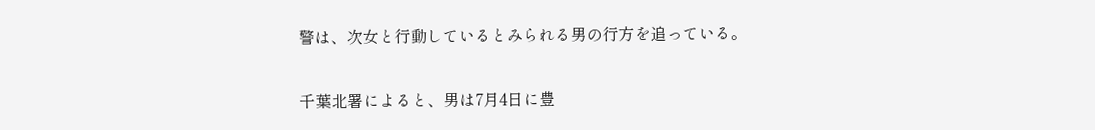警は、次女と行動しているとみられる男の行方を追っている。

千葉北署によると、男は7月4日に豊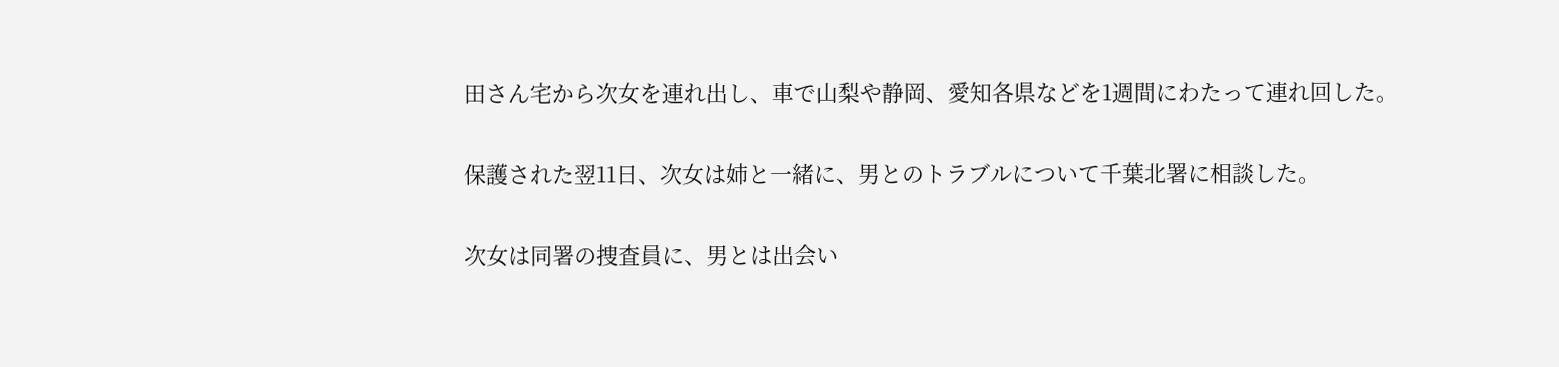田さん宅から次女を連れ出し、車で山梨や静岡、愛知各県などを1週間にわたって連れ回した。

保護された翌11日、次女は姉と一緒に、男とのトラブルについて千葉北署に相談した。

次女は同署の捜査員に、男とは出会い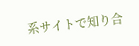系サイトで知り合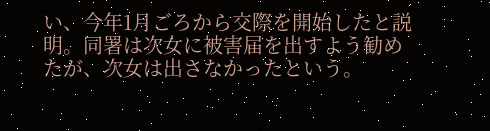い、今年1月ごろから交際を開始したと説明。同署は次女に被害届を出すよう勧めたが、次女は出さなかったという。